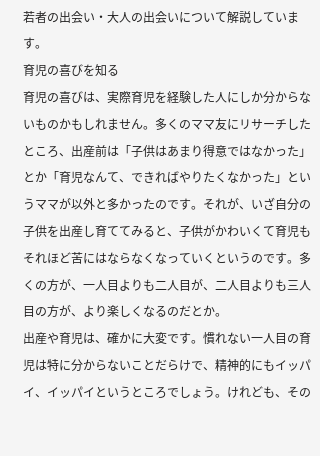若者の出会い・大人の出会いについて解説しています。
育児の喜びを知る
育児の喜びは、実際育児を経験した人にしか分からないものかもしれません。多くのママ友にリサーチしたところ、出産前は「子供はあまり得意ではなかった」とか「育児なんて、できればやりたくなかった」というママが以外と多かったのです。それが、いざ自分の子供を出産し育ててみると、子供がかわいくて育児もそれほど苦にはならなくなっていくというのです。多くの方が、一人目よりも二人目が、二人目よりも三人目の方が、より楽しくなるのだとか。
出産や育児は、確かに大変です。慣れない一人目の育児は特に分からないことだらけで、精神的にもイッパイ、イッパイというところでしょう。けれども、その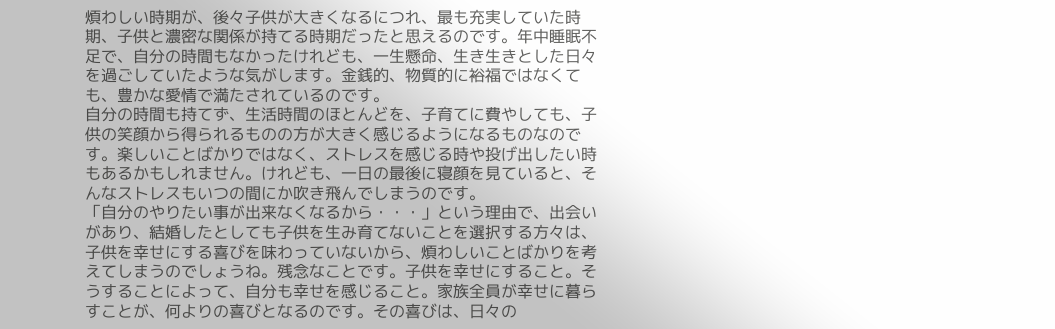煩わしい時期が、後々子供が大きくなるにつれ、最も充実していた時期、子供と濃密な関係が持てる時期だったと思えるのです。年中睡眠不足で、自分の時間もなかったけれども、一生懸命、生き生きとした日々を過ごしていたような気がします。金銭的、物質的に裕福ではなくても、豊かな愛情で満たされているのです。
自分の時間も持てず、生活時間のほとんどを、子育てに費やしても、子供の笑顔から得られるものの方が大きく感じるようになるものなのです。楽しいことばかりではなく、ストレスを感じる時や投げ出したい時もあるかもしれません。けれども、一日の最後に寝顔を見ていると、そんなストレスもいつの間にか吹き飛んでしまうのです。
「自分のやりたい事が出来なくなるから・・・」という理由で、出会いがあり、結婚したとしても子供を生み育てないことを選択する方々は、子供を幸せにする喜びを味わっていないから、煩わしいことばかりを考えてしまうのでしょうね。残念なことです。子供を幸せにすること。そうすることによって、自分も幸せを感じること。家族全員が幸せに暮らすことが、何よりの喜びとなるのです。その喜びは、日々の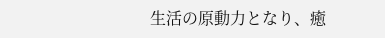生活の原動力となり、癒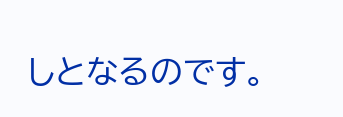しとなるのです。